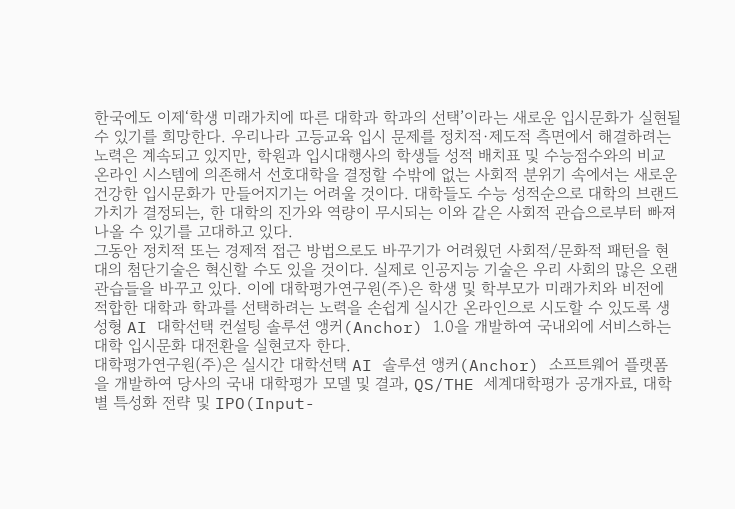한국에도 이제‘학생 미래가치에 따른 대학과 학과의 선택’이라는 새로운 입시문화가 실현될 수 있기를 희망한다. 우리나라 고등교육 입시 문제를 정치적·제도적 측면에서 해결하려는 노력은 계속되고 있지만, 학원과 입시대행사의 학생들 성적 배치표 및 수능점수와의 비교 온라인 시스템에 의존해서 선호대학을 결정할 수밖에 없는 사회적 분위기 속에서는 새로운 건강한 입시문화가 만들어지기는 어려울 것이다. 대학들도 수능 성적순으로 대학의 브랜드가치가 결정되는, 한 대학의 진가와 역량이 무시되는 이와 같은 사회적 관습으로부터 빠져나올 수 있기를 고대하고 있다.
그동안 정치적 또는 경제적 접근 방법으로도 바꾸기가 어려웠던 사회적/문화적 패턴을 현대의 첨단기술은 혁신할 수도 있을 것이다. 실제로 인공지능 기술은 우리 사회의 많은 오랜 관습들을 바꾸고 있다. 이에 대학평가연구원(주)은 학생 및 학부모가 미래가치와 비전에 적합한 대학과 학과를 선택하려는 노력을 손쉽게 실시간 온라인으로 시도할 수 있도록 생성형 AI 대학선택 컨설팅 솔루션 앵커(Anchor) 1.0을 개발하여 국내외에 서비스하는 대학 입시문화 대전환을 실현코자 한다.
대학평가연구원(주)은 실시간 대학선택 AI 솔루션 앵커(Anchor) 소프트웨어 플랫폼을 개발하여 당사의 국내 대학평가 모델 및 결과, QS/THE 세계대학평가 공개자료, 대학별 특성화 전략 및 IPO(Input-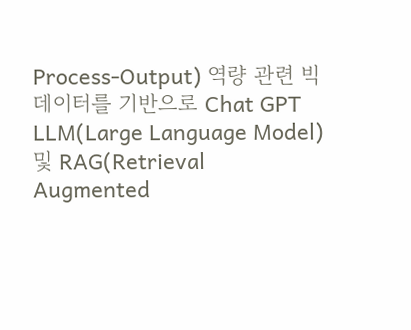Process-Output) 역량 관련 빅데이터를 기반으로 Chat GPT LLM(Large Language Model) 및 RAG(Retrieval Augmented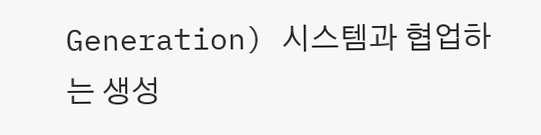Generation) 시스템과 협업하는 생성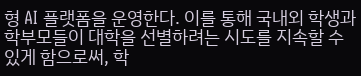형 AI 플랫폼을 운영한다. 이를 통해 국내외 학생과 학부모들이 대학을 선별하려는 시도를 지속할 수 있게 함으로써, 학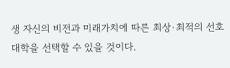생 자신의 비전과 미래가치에 따른 최상·최적의 선호 대학을 선택할 수 있을 것이다.